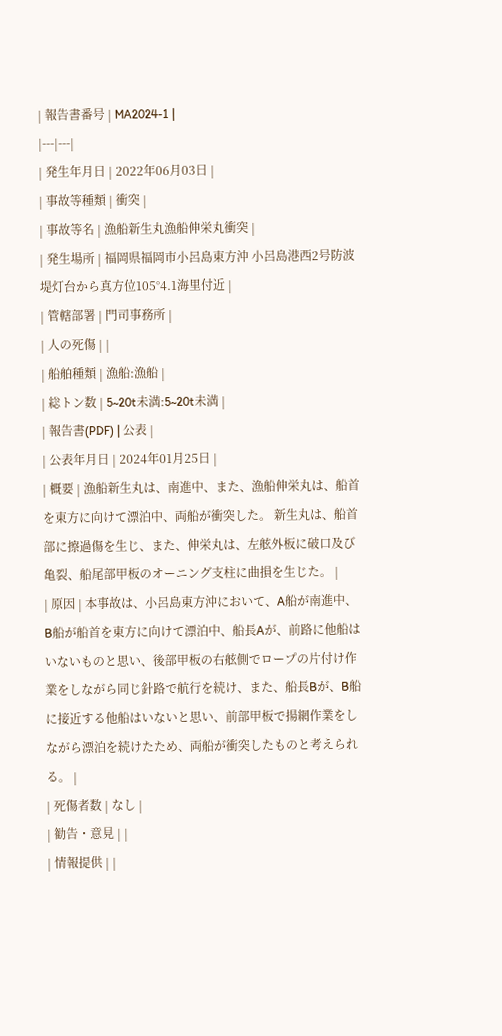| 報告書番号 | MA2024-1 |
|---|---|
| 発生年月日 | 2022年06月03日 |
| 事故等種類 | 衝突 |
| 事故等名 | 漁船新生丸漁船伸栄丸衝突 |
| 発生場所 | 福岡県福岡市小呂島東方沖 小呂島港西2号防波堤灯台から真方位105°4.1海里付近 |
| 管轄部署 | 門司事務所 |
| 人の死傷 | |
| 船舶種類 | 漁船:漁船 |
| 総トン数 | 5~20t未満:5~20t未満 |
| 報告書(PDF) | 公表 |
| 公表年月日 | 2024年01月25日 |
| 概要 | 漁船新生丸は、南進中、また、漁船伸栄丸は、船首を東方に向けて漂泊中、両船が衝突した。 新生丸は、船首部に擦過傷を生じ、また、伸栄丸は、左舷外板に破口及び亀裂、船尾部甲板のオーニング支柱に曲損を生じた。 |
| 原因 | 本事故は、小呂島東方沖において、A船が南進中、B船が船首を東方に向けて漂泊中、船長Aが、前路に他船はいないものと思い、後部甲板の右舷側でロープの片付け作業をしながら同じ針路で航行を続け、また、船長Bが、B船に接近する他船はいないと思い、前部甲板で揚網作業をしながら漂泊を続けたため、両船が衝突したものと考えられる。 |
| 死傷者数 | なし |
| 勧告・意見 | |
| 情報提供 | |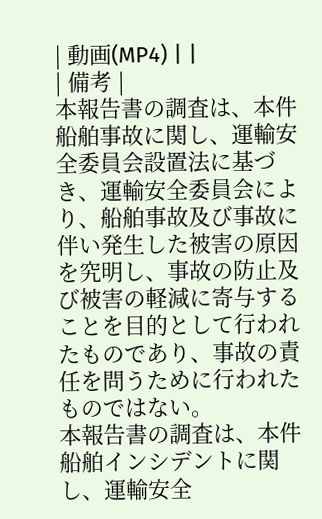| 動画(MP4) | |
| 備考 |
本報告書の調査は、本件船舶事故に関し、運輸安全委員会設置法に基づき、運輸安全委員会により、船舶事故及び事故に伴い発生した被害の原因を究明し、事故の防止及び被害の軽減に寄与することを目的として行われたものであり、事故の責任を問うために行われたものではない。
本報告書の調査は、本件船舶インシデントに関し、運輸安全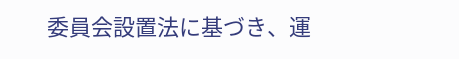委員会設置法に基づき、運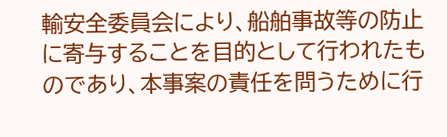輸安全委員会により、船舶事故等の防止に寄与することを目的として行われたものであり、本事案の責任を問うために行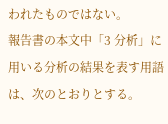われたものではない。
報告書の本文中「3 分析」に用いる分析の結果を表す用語は、次のとおりとする。